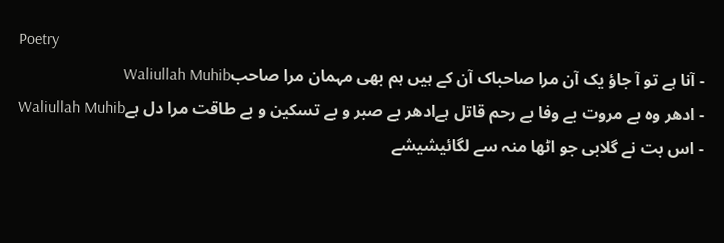Poetry
- آنا ہے تو آ جاؤ یک آن مرا صاحباک آن کے ہیں ہم بھی مہمان مرا صاحبWaliullah Muhib
- ادھر وہ بے مروت بے وفا بے رحم قاتل ہےادھر بے صبر و بے تسکین و بے طاقت مرا دل ہےWaliullah Muhib
- اس بت نے گلابی جو اٹھا منہ سے لگائیشیشے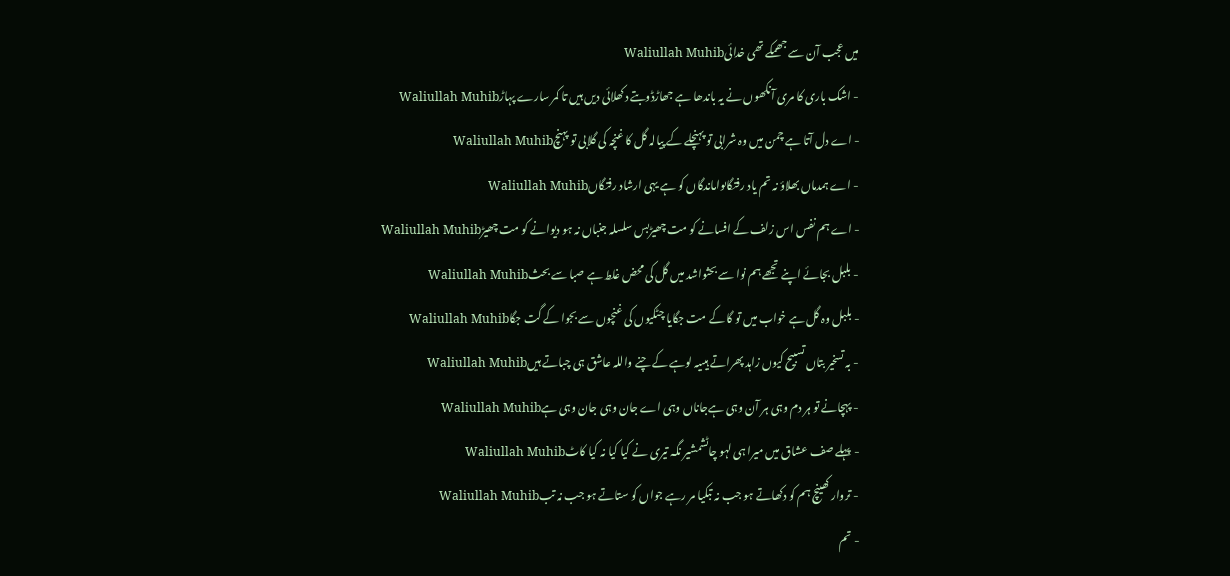میں عجب آن سے جھمکے تھی خدائیWaliullah Muhib
- اشک باری کا مری آنکھوں نے یہ باندھا ہے جھاڑڈوبتے دکھلائی دیں ہیں تا کمر سارے پہاڑWaliullah Muhib
- اے دل آتا ہے چمن میں وہ شرابی تو پہنچلے کے پیالہ گل کا غنچہ کی گلابی تو پہنچWaliullah Muhib
- اے ہمدماں بھلاؤ نہ تم یاد رفتگاںواماندگاں کو ہے یہی ارشاد رفتگاںWaliullah Muhib
- اے ہم نفس اس زلف کے افسانے کو مت چھیڑبس سلسلہ جنباں نہ ہو دیوانے کو مت چھیڑWaliullah Muhib
- بلبل بجائے اپنے تجھے ہم نوا سے بحثواشد میں گل کی محض غلط ہے صبا سے بحثWaliullah Muhib
- بلبل وہ گل ہے خواب میں تو گا کے مت جگایا چٹکیوں کی غنچوں سے بجوا کے گت جگاWaliullah Muhib
- بہ تسخیر بتاں تسبیح کیوں زاہد پھراتے ہیںیہ لوہے کے چنے واللہ عاشق ہی چباتے ہیںWaliullah Muhib
- پہچانے تو ہر دم وہی ہر آن وہی ہےجاناں وہی اے جان وہی جان وہی ہےWaliullah Muhib
- پہلے صف عشاق میں میرا ہی لہو چاٹشمشیر نگہ تیری نے کیا کیا نہ کیا کاٹWaliullah Muhib
- تروار کھینچ ہم کو دکھاتے ہو جب نہ تبکیا مر رہے جواں کو ستاتے ہو جب نہ تبWaliullah Muhib
- تم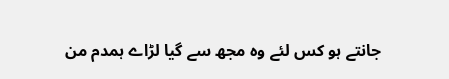جانتے ہو کس لئے وہ مجھ سے گیا لڑاے ہمدم من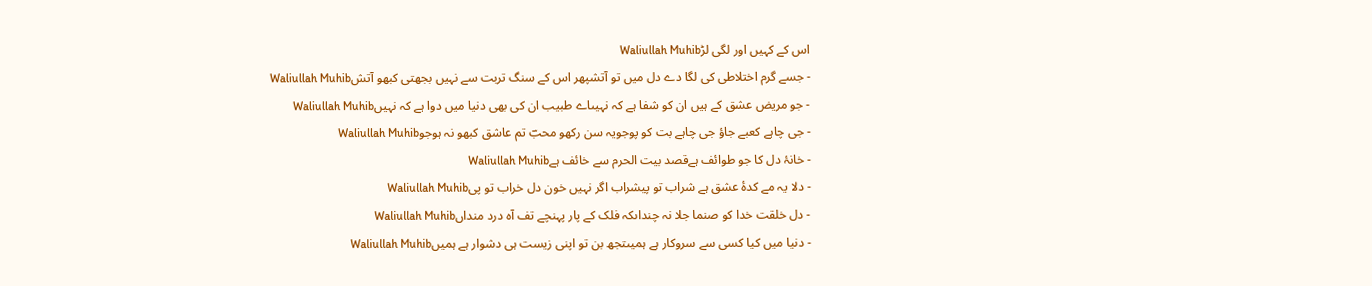اس کے کہیں اور لگی لڑWaliullah Muhib
- جسے گرم اختلاطی کی لگا دے دل میں تو آتشپھر اس کے سنگ تربت سے نہیں بجھتی کبھو آتشWaliullah Muhib
- جو مریض عشق کے ہیں ان کو شفا ہے کہ نہیںاے طبیب ان کی بھی دنیا میں دوا ہے کہ نہیںWaliullah Muhib
- جی چاہے کعبے جاؤ جی چاہے بت کو پوجویہ سن رکھو محبؔ تم عاشق کبھو نہ ہوجوWaliullah Muhib
- خانۂ دل کا جو طوائف ہےقصد بیت الحرم سے خائف ہےWaliullah Muhib
- دلا یہ مے کدۂ عشق ہے شراب تو پیشراب اگر نہیں خون دل خراب تو پیWaliullah Muhib
- دل خلقت خدا کو صنما جلا نہ چنداںکہ فلک کے پار پہنچے تف آہ درد منداںWaliullah Muhib
- دنیا میں کیا کسی سے سروکار ہے ہمیںتجھ بن تو اپنی زیست ہی دشوار ہے ہمیںWaliullah Muhib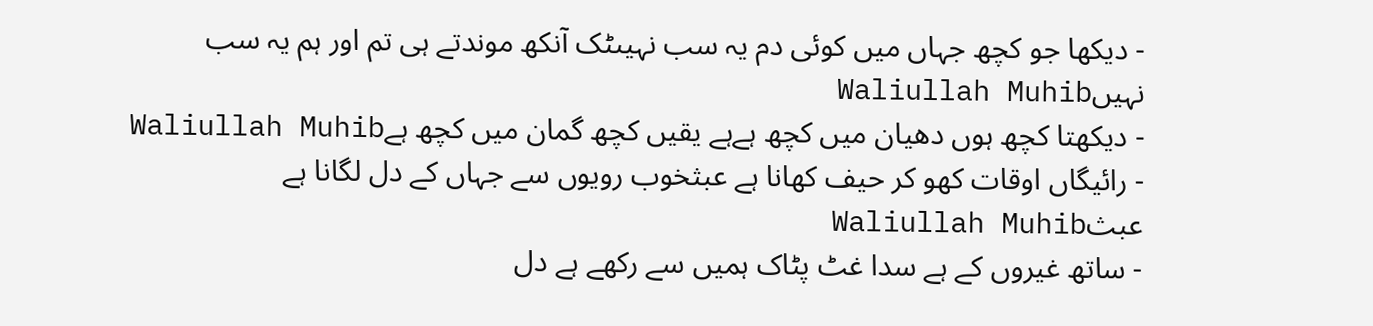- دیکھا جو کچھ جہاں میں کوئی دم یہ سب نہیںٹک آنکھ موندتے ہی تم اور ہم یہ سب نہیںWaliullah Muhib
- دیکھتا کچھ ہوں دھیان میں کچھ ہےہے یقیں کچھ گمان میں کچھ ہےWaliullah Muhib
- رائیگاں اوقات کھو کر حیف کھانا ہے عبثخوب رویوں سے جہاں کے دل لگانا ہے عبثWaliullah Muhib
- ساتھ غیروں کے ہے سدا غٹ پٹاک ہمیں سے رکھے ہے دل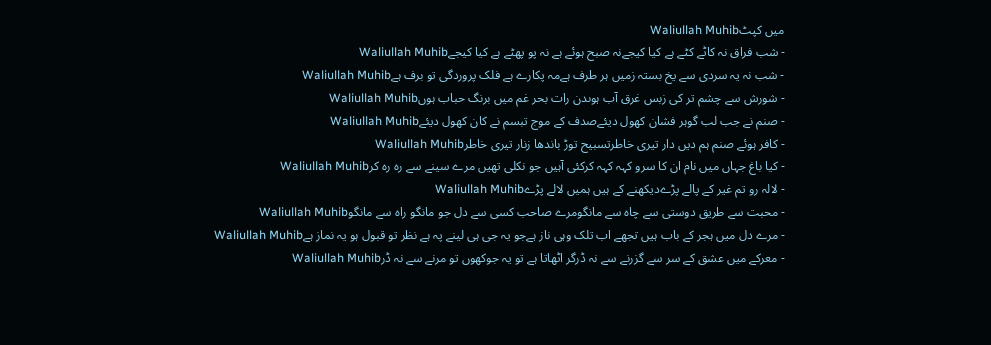میں کپٹWaliullah Muhib
- شب فراق نہ کاٹے کٹے ہے کیا کیجےنہ صبح ہوئے ہے نہ پو پھٹے ہے کیا کیجےWaliullah Muhib
- شب نہ یہ سردی سے یخ بستہ زمیں ہر طرف ہےمہ پکارے ہے فلک پروردگی تو برف ہےWaliullah Muhib
- شورش سے چشم تر کی زبس غرق آب ہوںدن رات بحر غم میں برنگ حباب ہوںWaliullah Muhib
- صنم نے جب لب گوہر فشان کھول دیئےصدف کے موج تبسم نے کان کھول دیئےWaliullah Muhib
- کافر ہوئے صنم ہم دیں دار تیری خاطرتسبیح توڑ باندھا زنار تیری خاطرWaliullah Muhib
- کیا باغ جہاں میں نام ان کا سرو کہہ کہہ کرکئی آہیں جو نکلی تھیں مرے سینے سے رہ رہ کرWaliullah Muhib
- لالہ رو تم غیر کے پالے پڑےدیکھنے کے ہیں ہمیں لالے پڑےWaliullah Muhib
- محبت سے طریق دوستی سے چاہ سے مانگومرے صاحب کسی سے دل جو مانگو راہ سے مانگوWaliullah Muhib
- مرے دل میں ہجر کے باب ہیں تجھے اب تلک وہی ناز ہےجو یہ جی ہی لینے پہ ہے نظر تو قبول ہو یہ نماز ہےWaliullah Muhib
- معرکے میں عشق کے سر سے گزرنے سے نہ ڈرگر اٹھاتا ہے تو یہ جوکھوں تو مرنے سے نہ ڈرWaliullah Muhib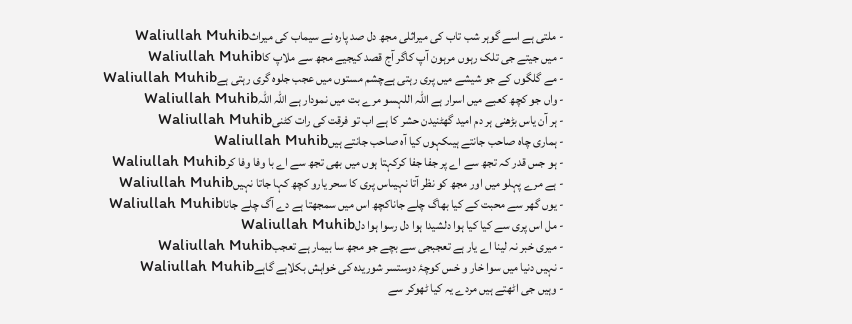- ملتی ہے اسے گوہر شب تاب کی میراثلی مجھ دل صد پارہ نے سیماب کی میراثWaliullah Muhib
- میں جیتے جی تلک رہوں مرہون آپ کاگر آج قصد کیجیے مجھ سے ملاپ کاWaliullah Muhib
- مے گلگوں کے جو شیشے میں پری رہتی ہےچشم مستوں میں عجب جلوہ گری رہتی ہےWaliullah Muhib
- واں جو کچھ کعبے میں اسرار ہے اللہ اللہسو مرے بت میں نمودار ہے اللہ اللہWaliullah Muhib
- ہر آن یاس بڑھنی ہر دم امید گھٹنیدن حشر کا ہے اب تو فرقت کی رات کٹنیWaliullah Muhib
- ہماری چاہ صاحب جانتے ہیںکہوں کیا آہ صاحب جانتے ہیںWaliullah Muhib
- ہو جس قدر کہ تجھ سے اے پر جفا جفا کرکہتا ہوں میں بھی تجھ سے اے با وفا وفا کرWaliullah Muhib
- ہے مرے پہلو میں اور مجھ کو نظر آتا نہیںاس پری کا سحر یارو کچھ کہا جاتا نہیںWaliullah Muhib
- یوں گھر سے محبت کے کیا بھاگ چلے جاناکچھ اس میں سمجھتا ہے دے آگ چلے جاناWaliullah Muhib
- مل اس پری سے کیا کیا ہوا دلشیدا ہوا دل رسوا ہوا دلWaliullah Muhib
- میری خبر نہ لینا اے یار ہے تعجبجی سے بچے جو مجھ سا بیمار ہے تعجبWaliullah Muhib
- نہیں دنیا میں سوا خار و خس کوچۂ دوستسر شوریدہ کی خواہش بکلاہے گاہےWaliullah Muhib
- وہیں جی اٹھتے ہیں مردے یہ کیا ٹھوکر سے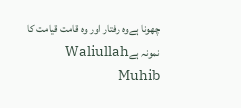چھونا ہےوہ رفتار اور وہ قامت قیامت کا نمونہ ہےWaliullah Muhib